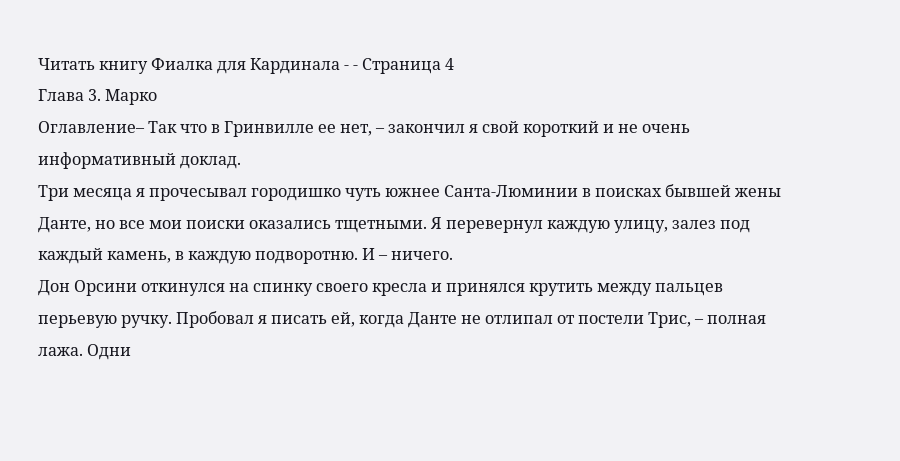Читать книгу Фиалка для Кардинала - - Страница 4
Глава 3. Марко
Оглавление– Так что в Гринвилле ее нет, – закончил я свой короткий и не очень информативный доклад.
Три месяца я прочесывал городишко чуть южнее Санта-Люминии в поисках бывшей жены Данте, но все мои поиски оказались тщетными. Я перевернул каждую улицу, залез под каждый камень, в каждую подворотню. И – ничего.
Дон Орсини откинулся на спинку своего кресла и принялся крутить между пальцев перьевую ручку. Пробовал я писать ей, когда Данте не отлипал от постели Трис, – полная лажа. Одни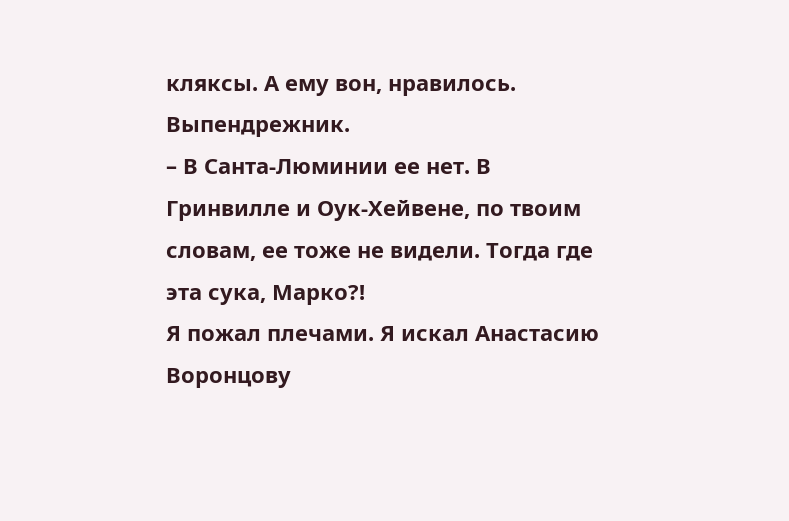кляксы. А ему вон, нравилось.
Выпендрежник.
– В Санта-Люминии ее нет. В Гринвилле и Оук-Хейвене, по твоим словам, ее тоже не видели. Тогда где эта сука, Марко?!
Я пожал плечами. Я искал Анастасию Воронцову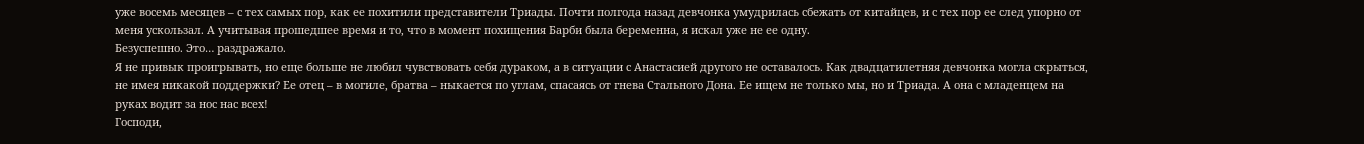уже восемь месяцев – с тех самых пор, как ее похитили представители Триады. Почти полгода назад девчонка умудрилась сбежать от китайцев, и с тех пор ее след упорно от меня ускользал. А учитывая прошедшее время и то, что в момент похищения Барби была беременна, я искал уже не ее одну.
Безуспешно. Это… раздражало.
Я не привык проигрывать, но еще больше не любил чувствовать себя дураком, а в ситуации с Анастасией другого не оставалось. Как двадцатилетняя девчонка могла скрыться, не имея никакой поддержки? Ее отец – в могиле, братва – ныкается по углам, спасаясь от гнева Стального Дона. Ее ищем не только мы, но и Триада. А она с младенцем на руках водит за нос нас всех!
Господи,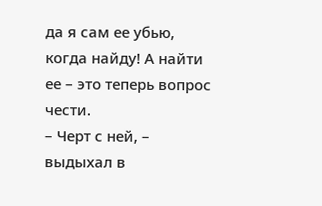да я сам ее убью, когда найду! А найти ее – это теперь вопрос чести.
– Черт с ней, – выдыхал в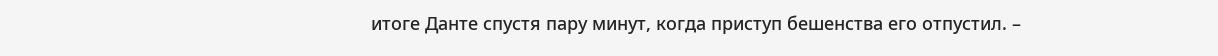итоге Данте спустя пару минут, когда приступ бешенства его отпустил. –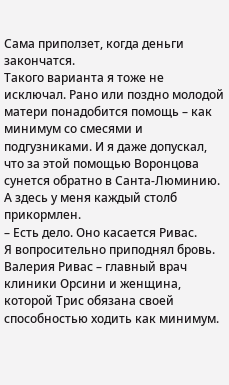Сама приползет, когда деньги закончатся.
Такого варианта я тоже не исключал. Рано или поздно молодой матери понадобится помощь – как минимум со смесями и подгузниками. И я даже допускал, что за этой помощью Воронцова сунется обратно в Санта-Люминию. А здесь у меня каждый столб прикормлен.
– Есть дело. Оно касается Ривас.
Я вопросительно приподнял бровь. Валерия Ривас – главный врач клиники Орсини и женщина, которой Трис обязана своей способностью ходить как минимум.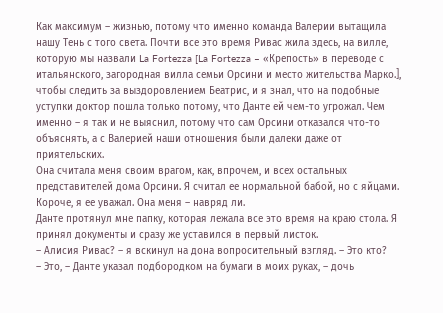Как максимум – жизнью, потому что именно команда Валерии вытащила нашу Тень с того света. Почти все это время Ривас жила здесь, на вилле, которую мы назвали La Fortezza [La Fortezza – «Крепость» в переводе с итальянского, загородная вилла семьи Орсини и место жительства Марко.], чтобы следить за выздоровлением Беатрис, и я знал, что на подобные уступки доктор пошла только потому, что Данте ей чем-то угрожал. Чем именно – я так и не выяснил, потому что сам Орсини отказался что-то объяснять, а с Валерией наши отношения были далеки даже от приятельских.
Она считала меня своим врагом, как, впрочем, и всех остальных представителей дома Орсини. Я считал ее нормальной бабой, но с яйцами. Короче, я ее уважал. Она меня – навряд ли.
Данте протянул мне папку, которая лежала все это время на краю стола. Я принял документы и сразу же уставился в первый листок.
– Алисия Ривас? – я вскинул на дона вопросительный взгляд. – Это кто?
– Это, – Данте указал подбородком на бумаги в моих руках, – дочь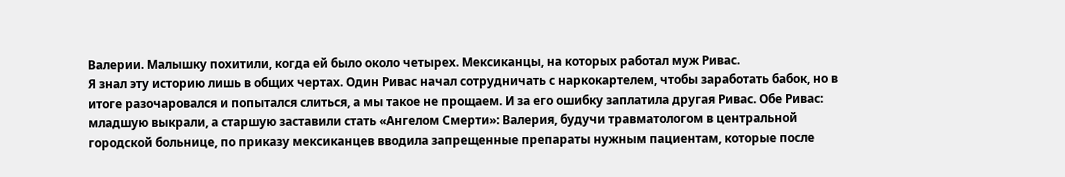Валерии. Малышку похитили, когда ей было около четырех. Мексиканцы, на которых работал муж Ривас.
Я знал эту историю лишь в общих чертах. Один Ривас начал сотрудничать с наркокартелем, чтобы заработать бабок, но в итоге разочаровался и попытался слиться, а мы такое не прощаем. И за его ошибку заплатила другая Ривас. Обе Ривас: младшую выкрали, а старшую заставили стать «Ангелом Смерти»: Валерия, будучи травматологом в центральной городской больнице, по приказу мексиканцев вводила запрещенные препараты нужным пациентам, которые после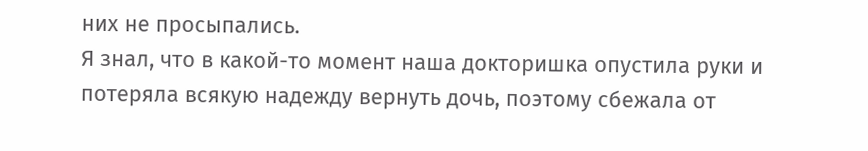них не просыпались.
Я знал, что в какой-то момент наша докторишка опустила руки и потеряла всякую надежду вернуть дочь, поэтому сбежала от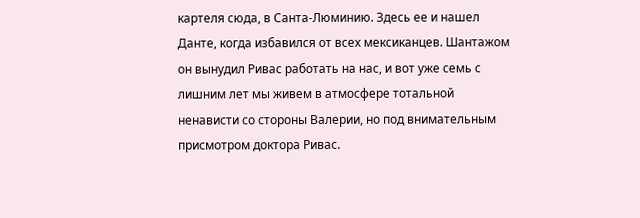картеля сюда, в Санта-Люминию. Здесь ее и нашел Данте, когда избавился от всех мексиканцев. Шантажом он вынудил Ривас работать на нас, и вот уже семь с лишним лет мы живем в атмосфере тотальной ненависти со стороны Валерии, но под внимательным присмотром доктора Ривас.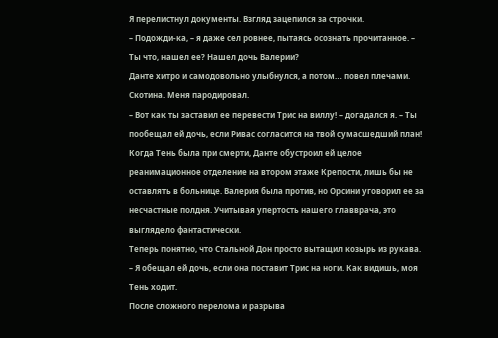Я перелистнул документы. Взгляд зацепился за строчки.
– Подожди-ка, – я даже сел ровнее, пытаясь осознать прочитанное. – Ты что, нашел ее? Нашел дочь Валерии?
Данте хитро и самодовольно улыбнулся, а потом… повел плечами. Скотина. Меня пародировал.
– Вот как ты заставил ее перевести Трис на виллу! – догадался я. – Ты пообещал ей дочь, если Ривас согласится на твой сумасшедший план!
Когда Тень была при смерти, Данте обустроил ей целое реанимационное отделение на втором этаже Крепости, лишь бы не оставлять в больнице. Валерия была против, но Орсини уговорил ее за несчастные полдня. Учитывая упертость нашего главврача, это выглядело фантастически.
Теперь понятно, что Стальной Дон просто вытащил козырь из рукава.
– Я обещал ей дочь, если она поставит Трис на ноги. Как видишь, моя Тень ходит.
После сложного перелома и разрыва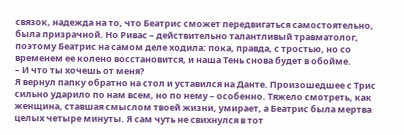связок, надежда на то, что Беатрис сможет передвигаться самостоятельно, была призрачной. Но Ривас – действительно талантливый травматолог, поэтому Беатрис на самом деле ходила: пока, правда, с тростью, но со временем ее колено восстановится, и наша Тень снова будет в обойме.
– И что ты хочешь от меня?
Я вернул папку обратно на стол и уставился на Данте. Произошедшее с Трис сильно ударило по нам всем, но по нему – особенно. Тяжело смотреть, как женщина, ставшая смыслом твоей жизни, умирает, а Беатрис была мертва целых четыре минуты. Я сам чуть не свихнулся в тот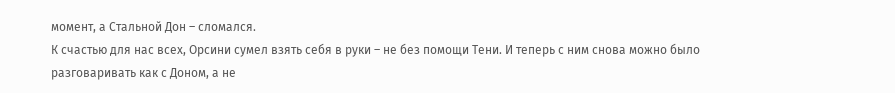момент, а Стальной Дон – сломался.
К счастью для нас всех, Орсини сумел взять себя в руки – не без помощи Тени. И теперь с ним снова можно было разговаривать как с Доном, а не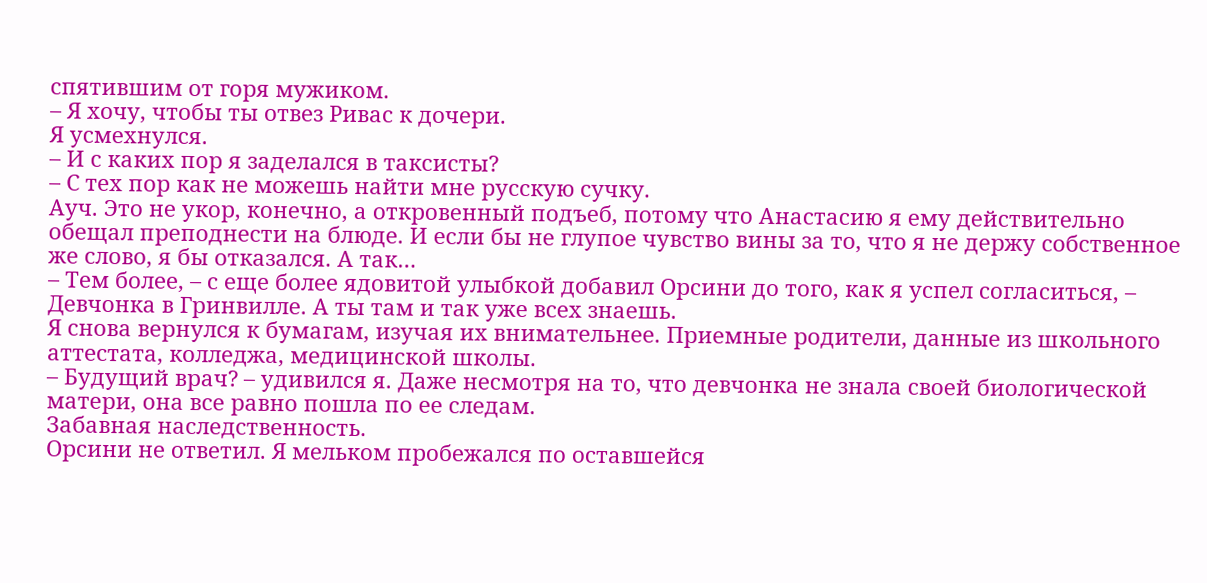спятившим от горя мужиком.
– Я хочу, чтобы ты отвез Ривас к дочери.
Я усмехнулся.
– И с каких пор я заделался в таксисты?
– С тех пор как не можешь найти мне русскую сучку.
Ауч. Это не укор, конечно, а откровенный подъеб, потому что Анастасию я ему действительно обещал преподнести на блюде. И если бы не глупое чувство вины за то, что я не держу собственное же слово, я бы отказался. А так…
– Тем более, – с еще более ядовитой улыбкой добавил Орсини до того, как я успел согласиться, – Девчонка в Гринвилле. А ты там и так уже всех знаешь.
Я снова вернулся к бумагам, изучая их внимательнее. Приемные родители, данные из школьного аттестата, колледжа, медицинской школы.
– Будущий врач? – удивился я. Даже несмотря на то, что девчонка не знала своей биологической матери, она все равно пошла по ее следам.
Забавная наследственность.
Орсини не ответил. Я мельком пробежался по оставшейся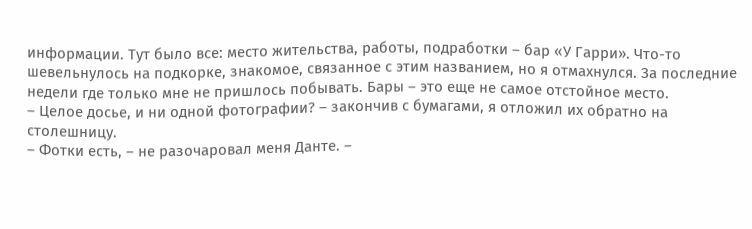информации. Тут было все: место жительства, работы, подработки – бар «У Гарри». Что-то шевельнулось на подкорке, знакомое, связанное с этим названием, но я отмахнулся. За последние недели где только мне не пришлось побывать. Бары – это еще не самое отстойное место.
– Целое досье, и ни одной фотографии? – закончив с бумагами, я отложил их обратно на столешницу.
– Фотки есть, – не разочаровал меня Данте. –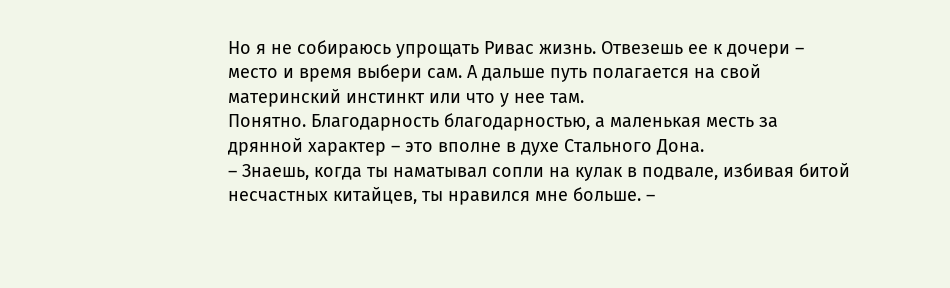Но я не собираюсь упрощать Ривас жизнь. Отвезешь ее к дочери – место и время выбери сам. А дальше путь полагается на свой материнский инстинкт или что у нее там.
Понятно. Благодарность благодарностью, а маленькая месть за дрянной характер – это вполне в духе Стального Дона.
– Знаешь, когда ты наматывал сопли на кулак в подвале, избивая битой несчастных китайцев, ты нравился мне больше. –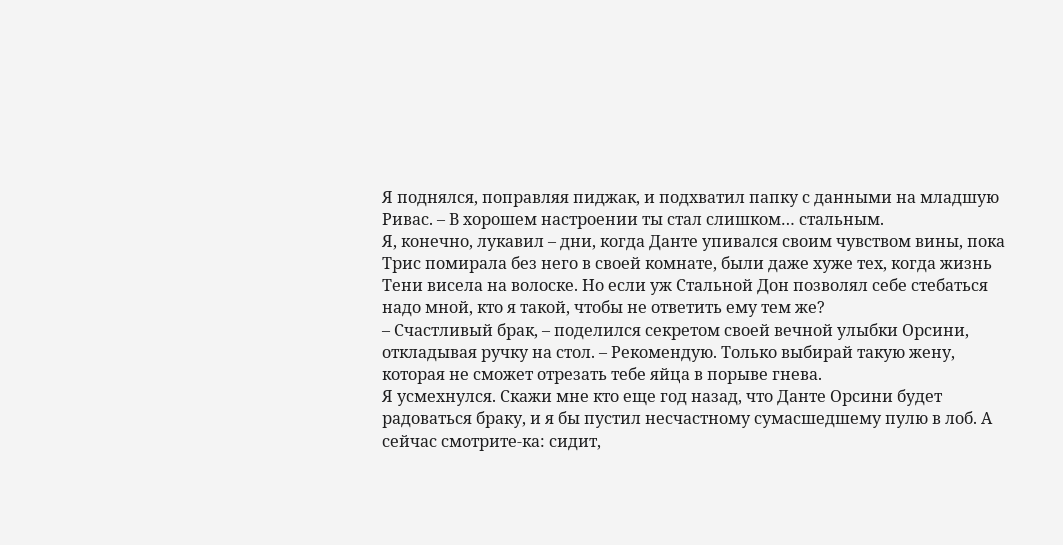Я поднялся, поправляя пиджак, и подхватил папку с данными на младшую Ривас. – В хорошем настроении ты стал слишком… стальным.
Я, конечно, лукавил – дни, когда Данте упивался своим чувством вины, пока Трис помирала без него в своей комнате, были даже хуже тех, когда жизнь Тени висела на волоске. Но если уж Стальной Дон позволял себе стебаться надо мной, кто я такой, чтобы не ответить ему тем же?
– Счастливый брак, – поделился секретом своей вечной улыбки Орсини, откладывая ручку на стол. – Рекомендую. Только выбирай такую жену, которая не сможет отрезать тебе яйца в порыве гнева.
Я усмехнулся. Скажи мне кто еще год назад, что Данте Орсини будет радоваться браку, и я бы пустил несчастному сумасшедшему пулю в лоб. А сейчас смотрите-ка: сидит,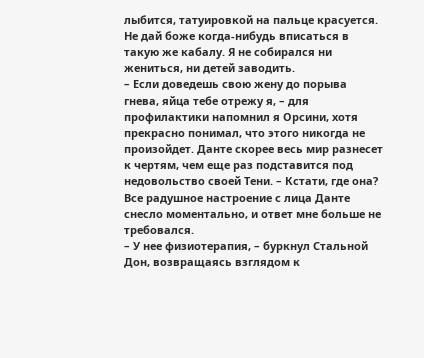лыбится, татуировкой на пальце красуется.
Не дай боже когда-нибудь вписаться в такую же кабалу. Я не собирался ни жениться, ни детей заводить.
– Если доведешь свою жену до порыва гнева, яйца тебе отрежу я, – для профилактики напомнил я Орсини, хотя прекрасно понимал, что этого никогда не произойдет. Данте скорее весь мир разнесет к чертям, чем еще раз подставится под недовольство своей Тени. – Кстати, где она?
Все радушное настроение с лица Данте снесло моментально, и ответ мне больше не требовался.
– У нее физиотерапия, – буркнул Стальной Дон, возвращаясь взглядом к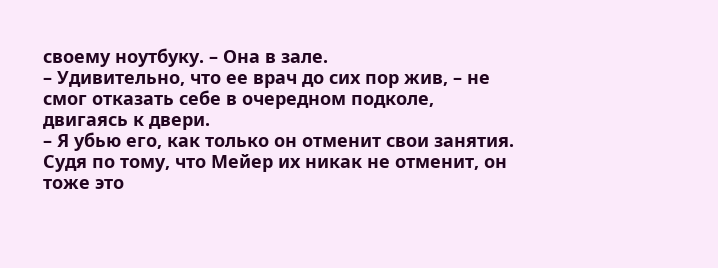своему ноутбуку. – Она в зале.
– Удивительно, что ее врач до сих пор жив, – не смог отказать себе в очередном подколе, двигаясь к двери.
– Я убью его, как только он отменит свои занятия. Судя по тому, что Мейер их никак не отменит, он тоже это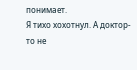понимает.
Я тихо хохотнул. А доктор-то не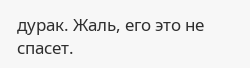дурак. Жаль, его это не спасет.